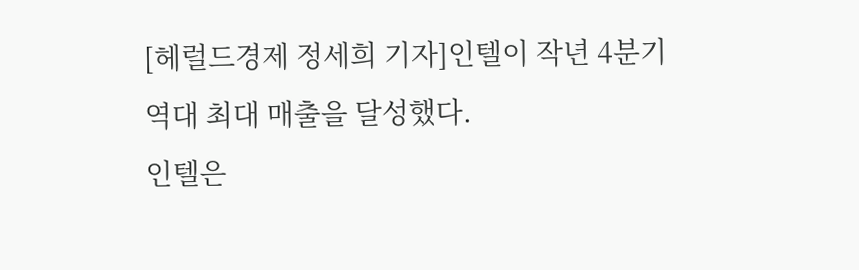[헤럴드경제 정세희 기자]인텔이 작년 4분기 역대 최대 매출을 달성했다.
인텔은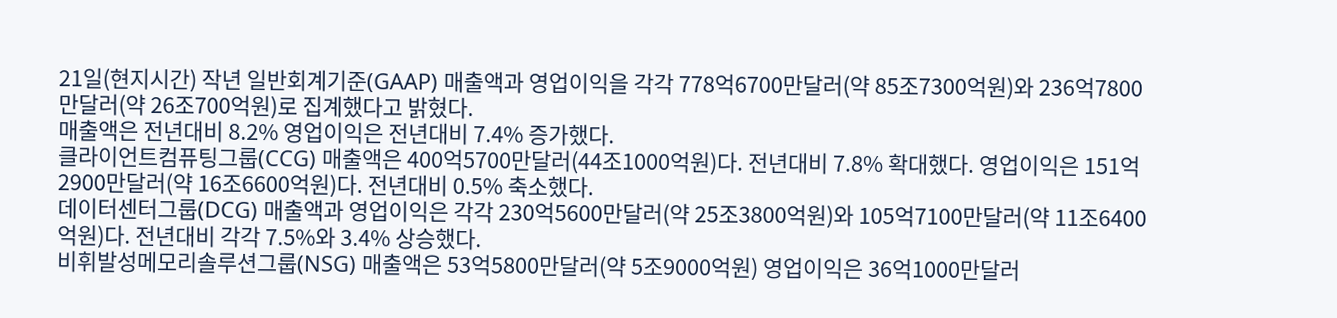21일(현지시간) 작년 일반회계기준(GAAP) 매출액과 영업이익을 각각 778억6700만달러(약 85조7300억원)와 236억7800만달러(약 26조700억원)로 집계했다고 밝혔다.
매출액은 전년대비 8.2% 영업이익은 전년대비 7.4% 증가했다.
클라이언트컴퓨팅그룹(CCG) 매출액은 400억5700만달러(44조1000억원)다. 전년대비 7.8% 확대했다. 영업이익은 151억2900만달러(약 16조6600억원)다. 전년대비 0.5% 축소했다.
데이터센터그룹(DCG) 매출액과 영업이익은 각각 230억5600만달러(약 25조3800억원)와 105억7100만달러(약 11조6400억원)다. 전년대비 각각 7.5%와 3.4% 상승했다.
비휘발성메모리솔루션그룹(NSG) 매출액은 53억5800만달러(약 5조9000억원) 영업이익은 36억1000만달러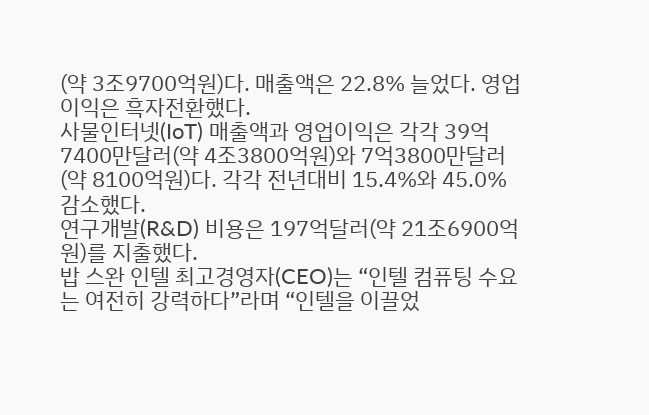(약 3조9700억원)다. 매출액은 22.8% 늘었다. 영업이익은 흑자전환했다.
사물인터넷(IoT) 매출액과 영업이익은 각각 39억7400만달러(약 4조3800억원)와 7억3800만달러(약 8100억원)다. 각각 전년대비 15.4%와 45.0% 감소했다.
연구개발(R&D) 비용은 197억달러(약 21조6900억원)를 지출했다.
밥 스완 인텔 최고경영자(CEO)는 “인텔 컴퓨팅 수요는 여전히 강력하다”라며 “인텔을 이끌었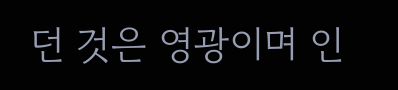던 것은 영광이며 인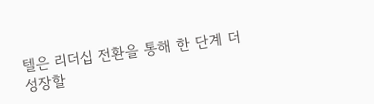텔은 리더십 전환을 통해 한 단계 더 성장할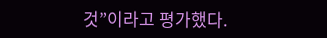것”이라고 평가했다.